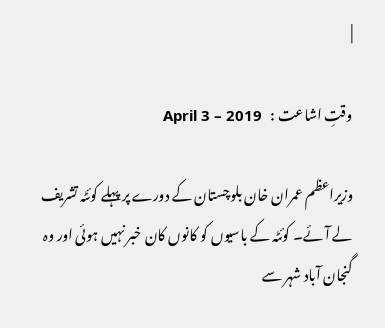|

وقتِ اشاعت :   April 3 – 2019

وزیراعظم عمران خان بلوچستان کے دورے پر پہلے کوئٹہ تشریف لے آئے۔ کوئٹہ کے باسیوں کو کانوں کان خبر نہیں ہوئی اور وہ گنجان آباد شہر سے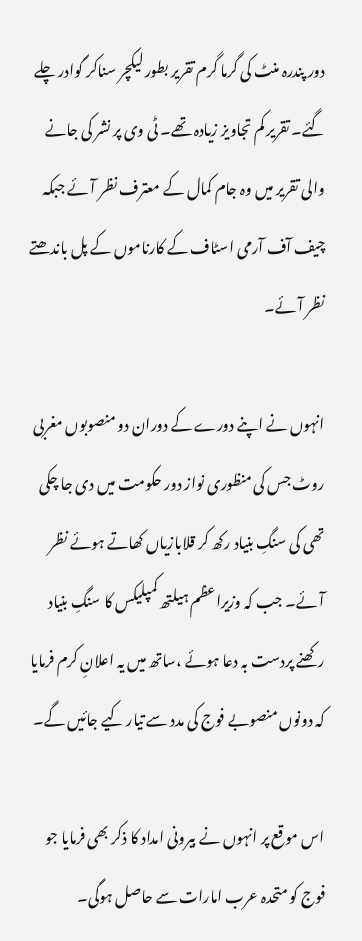دور پندرہ منٹ کی گرما گرم تقریر بطور لیکچر سناکر گوادر چلے گئے۔ تقریر کم تجاویز زیادہ تھے۔ ٹی وی پر نشر کی جانے والی تقریر میں وہ جام کمال کے معترف نظر آئے جبکہ چیف آف آرمی اسٹاف کے کارناموں کے پل باندھتے نظر آئے۔

انہوں نے اپنے دورے کے دوران دو منصوبوں مغربی روٹ جس کی منظوری نواز دور حکومت میں دی جا چکی تھی کی سنگِ بنیاد رکھ کر قلابازیاں کھاتے ہوئے نظر آئے۔ جب کہ وزیراعظم ہیلتھ کمپلیکس کا سنگِ بنیاد رکھنے پردست بہ دعا ہوئے ،ساتھ میں یہ اعلانِ کرم فرمایا کہ دونوں منصوبے فوج کی مدد سے تیار کیے جائیں گے۔

اس موقع پر انہوں نے بیرونی امداد کا ذکر بھی فرمایا جو فوج کو متحدہ عرب امارات سے حاصل ہوگی۔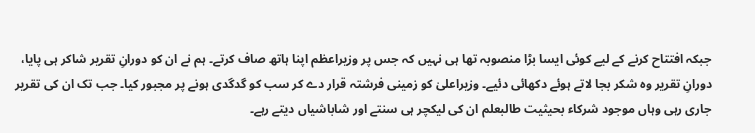جبکہ افتتاح کرنے کے لیے کوئی ایسا بڑا منصوبہ تھا ہی نہیں کہ جس پر وزیراعظم اپنا ہاتھ صاف کرتے۔ ہم نے ان کو دورانِ تقریر شاکر ہی پایا، دورانِ تقریر وہ شکر بجا لاتے ہوئے دکھائی دئیے۔ وزیراعلیٰ کو زمینی فرشتہ قرار دے کر سب کو گدگدی ہونے پر مجبور کیا۔ جب تک ان کی تقریر جاری رہی وہاں موجود شرکاء بحیثیت طالبعلم ان کی لیکچر ہی سنتے اور شاباشیاں دیتے رہے۔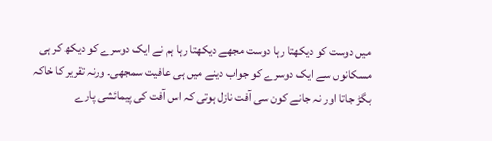میں دوست کو دیکھتا رہا دوست مجھے دیکھتا رہا ہم نے ایک دوسرے کو دیکھ کر ہی مسکانوں سے ایک دوسرے کو جواب دینے میں ہی عافیت سمجھی۔ ورنہ تقریر کا خاکہ بگڑ جاتا اور نہ جانے کون سی آفت نازل ہوتی کہ اس آفت کی پیمائشی پارے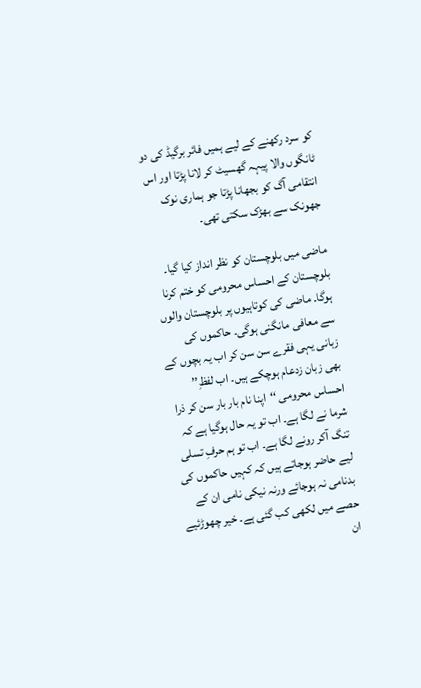کو سرد رکھنے کے لیے ہمیں فائر برگیڈ کی دو ٹانگوں والا پیہہ گھسیٹ کر لانا پڑتا اور اس انتقامی آگ کو بجھانا پڑتا جو ہماری نوک جھونک سے بھڑک سکتی تھی۔

ماضی میں بلوچستان کو نظر انداز کیا گیا۔ بلوچستان کے احساس محرومی کو ختم کرنا ہوگا۔ ماضی کی کوتاہیوں پر بلوچستان والوں سے معافی مانگنی ہوگی۔ حاکموں کی زبانی یہی فقرے سن سن کر اب یہ بچوں کے بھی زبان زدعام ہوچکے ہیں۔ اب لفظِ’’ احساس محرومی ‘‘اپنا نام بار بار سن کر ذرا شرما نے لگا ہے۔ اب تو یہ حال ہوگیا ہے کہ تنگ آکر رونے لگا ہے۔ اب تو ہم حرفِ تسلی لیے حاضر ہوجاتے ہیں کہ کہیں حاکموں کی بدنامی نہ ہوجائے ورنہ نیکی نامی ان کے حصے میں لکھی کب گئی ہے۔ خیر چھوڑئیے ان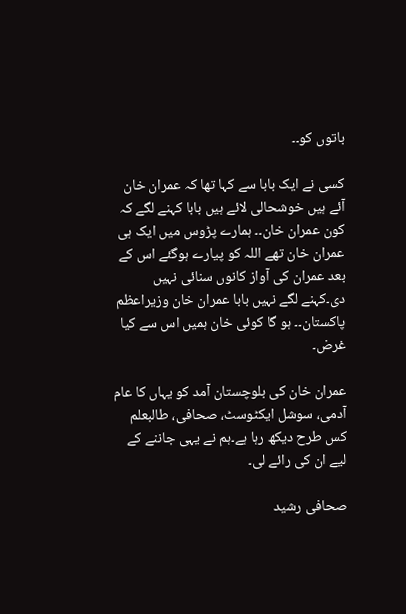باتوں کو۔۔

کسی نے ایک بابا سے کہا تھا کہ عمران خان آئے ہیں خوشحالی لائے ہیں بابا کہنے لگے کہ کون عمران خان۔۔ ہمارے پڑوس میں ایک ہی عمران خان تھے اللہ کو پیارے ہوگئے اس کے بعد عمران کی آواز کانوں سنائی نہیں دی۔کہنے لگے نہیں بابا عمران خان وزیراعظم پاکستان۔۔ ہو گا کوئی خان ہمیں اس سے کیا غرض۔

عمران خان کی بلوچستان آمد کو یہاں کا عام آدمی، سوشل ایکٹوسٹ، صحافی، طالبعلم کس طرح دیکھ رہا ہے۔ہم نے یہی جاننے کے لیے ان کی رائے لی۔

صحافی رشید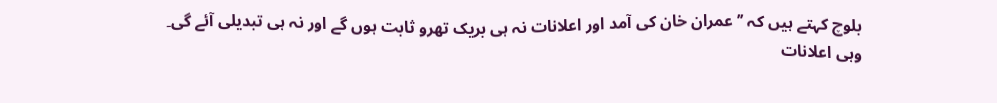بلوچ کہتے ہیں کہ ’’ عمران خان کی آمد اور اعلانات نہ ہی بریک تھرو ثابت ہوں گے اور نہ ہی تبدیلی آئے گی۔ وہی اعلانات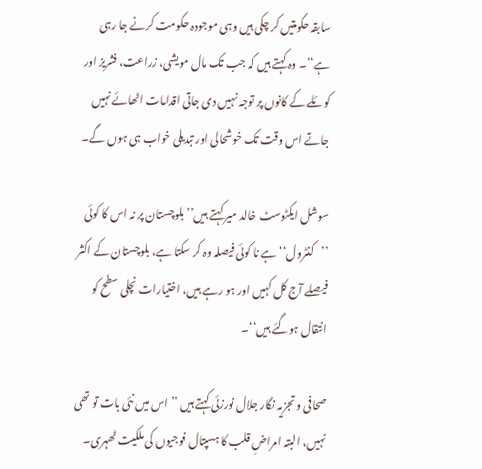سابقہ حکومتیں کر چکی ہیں وہی موجودہ حکومت کرنے جا رہی ہے‘‘۔ وہ کہتے ہیں کہ جب تک مال مویشی، زراعت، فشریز اور کوئلے کے کانوں پر توجہ نہیں دی جاتی اقدامات اٹھائے نہیں جاتے اس وقت تک خوشحالی اور تبدیلی خواب ہی ہوں گے۔

سوشل ایکٹوسٹ خالد میر کہتے ہیں’’ بلوچستان پر نہ اس کا کوئی ’’کنٹرول‘‘ ہے نا کوئی فیصلہ وہ کر سکتا ہے، بلوچستان کے اکثر فیصلے آج کل کہیں اور ہو رہے ہیں، اختیارات نچلی سطح کو انتقال ہوگئے ہیں‘‘۔

صحافی و تجزیہ نگار جلال نورزئی کہتے ہیں ’’ اس میں نئی بات تو تھی نہیں، البتہ امراضِ قلب کا ہسپتال فوجیوں کی ملکیت ٹھہری۔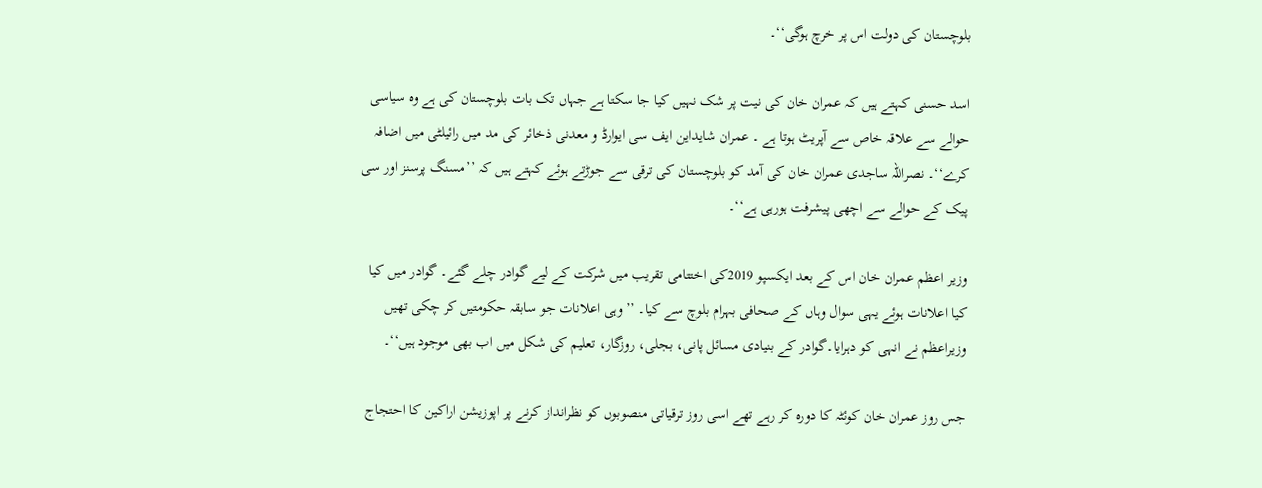بلوچستان کی دولت اس پر خرچ ہوگی‘‘۔

اسد حسنی کہتے ہیں کہ عمران خان کی نیت پر شک نہیں کیا جا سکتا ہے جہاں تک بات بلوچستان کی ہے وہ سیاسی حوالے سے علاقہ خاص سے آپریٹ ہوتا ہے ۔ عمران شایداین ایف سی ایوارڈ و معدنی ذخائر کی مد میں رائیلٹی میں اضافہ کرے‘‘۔ نصراللہ ساجدی عمران خان کی آمد کو بلوچستان کی ترقی سے جوڑتے ہوئے کہتے ہیں کہ ’’مسنگ پرسنز اور سی پیک کے حوالے سے اچھی پیشرفت ہورہی ہے‘‘۔

وزیر اعظم عمران خان اس کے بعد ایکسپو 2019کی اختتامی تقریب میں شرکت کے لیے گوادر چلے گئے۔ گوادر میں کیا کیا اعلانات ہوئے یہی سوال وہاں کے صحافی بہرام بلوچ سے کیا۔ ’’ وہی اعلانات جو سابقہ حکومتیں کر چکی تھیں وزیراعظم نے انہی کو دہرایا۔گوادر کے بنیادی مسائل پانی، بجلی، روزگار، تعلیم کی شکل میں اب بھی موجود ہیں‘‘۔

جس روز عمران خان کوئٹہ کا دورہ کر رہے تھے اسی روز ترقیاتی منصوبوں کو نظرانداز کرنے پر اپوزیشن اراکین کا احتجاج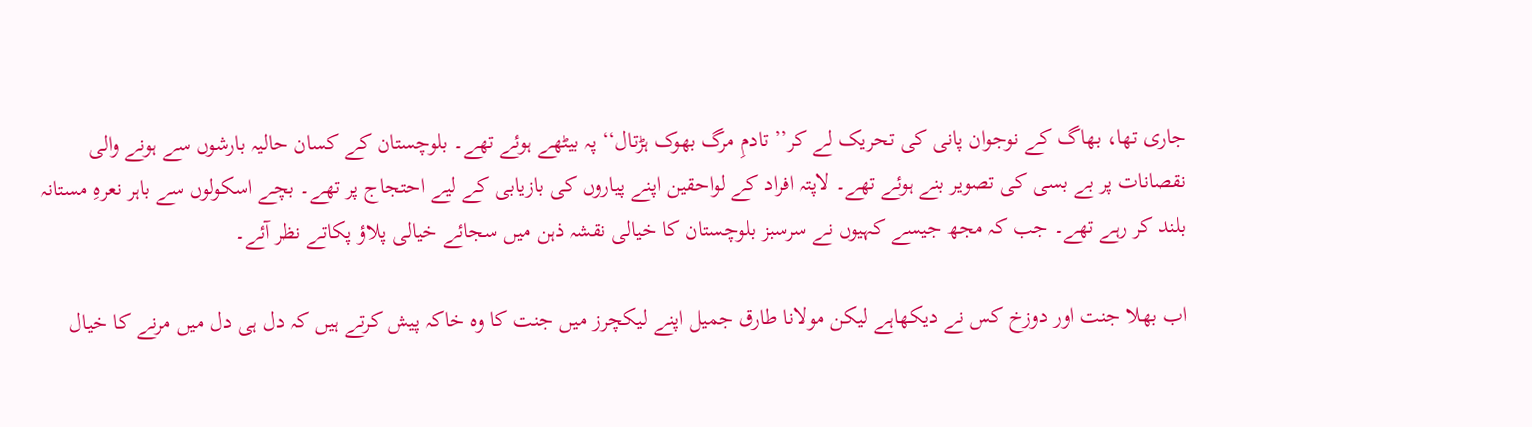جاری تھا، بھاگ کے نوجوان پانی کی تحریک لے کر’’ تادمِ مرگ بھوک ہڑتال‘‘ پہ بیٹھے ہوئے تھے۔ بلوچستان کے کسان حالیہ بارشوں سے ہونے والی نقصانات پر بے بسی کی تصویر بنے ہوئے تھے۔ لاپتہ افراد کے لواحقین اپنے پیاروں کی بازیابی کے لیے احتجاج پر تھے۔ بچے اسکولوں سے باہر نعرہِ مستانہ بلند کر رہے تھے۔ جب کہ مجھ جیسے کہیوں نے سرسبز بلوچستان کا خیالی نقشہ ذہن میں سجائے خیالی پلاؤ پکاتے نظر آئے۔

اب بھلا جنت اور دوزخ کس نے دیکھاہے لیکن مولانا طارق جمیل اپنے لیکچرز میں جنت کا وہ خاکہ پیش کرتے ہیں کہ دل ہی دل میں مرنے کا خیال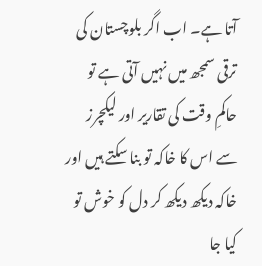آتا ہے۔ اب اگر بلوچستان کی ترقی سمجھ میں نہیں آتی ہے تو حاکمِ وقت کی تقاریر اور لیکچرز سے اس کا خاکہ تو بنا سکتے ہیں اور خاکہ دیکھ دیکھ کر دل کو خوش تو کیا جا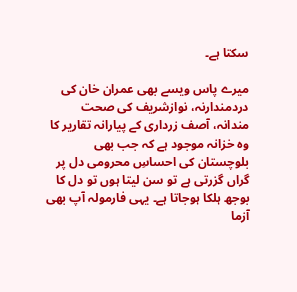سکتا ہے۔

میرے پاس ویسے بھی عمران خان کی دردمندارنہ، نوازشریف کی صحت مندانہ، آصف زرداری کے پیارانہ تقاریر کا وہ خزانہ موجود ہے کہ جب بھی بلوچستان کی احساسِ محرومی دل پر گراں گزرتی ہے تو سن لیتا ہوں تو دل کا بوجھ ہلکا ہوجاتا ہے۔ یہی فارمولہ آپ بھی آزما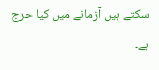سکتے ہیں آزمانے میں کیا حرج ہے۔